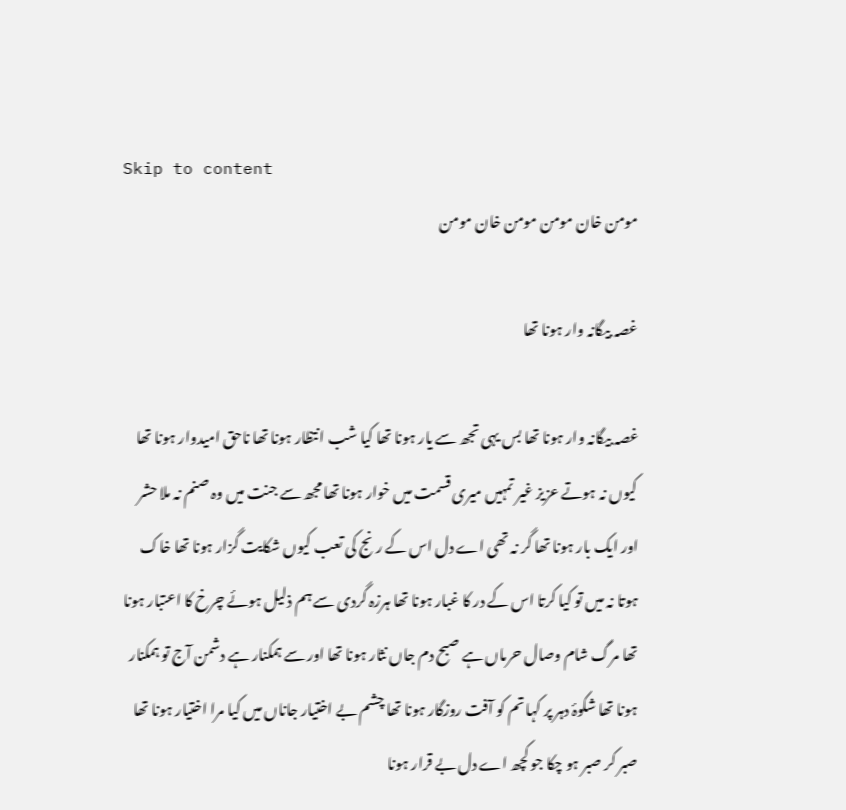Skip to content
مومن خان مومن مومن خان مومن

غصہ بیگانہ وار ہونا تھا

غصہ بیگانہ وار ہونا تھا بس یہی تجھ سے یار ہونا تھا کیا شب انتظار ہونا تھا ناحق امیدوار ہونا تھا کیوں نہ ہوتے عزیز غیر تمہیں میری قسمت میں خوار ہونا تھا مجھ سے جنت میں وہ صنم نہ ملا حشر اور ایک بار ہونا تھا گر نہ تھی اے دل اس کے رنج کی تعب کیوں شکایت گزار ہونا تھا خاک ہوتا نہ میں تو کیا کرتا اس کے در کا غبار ہونا تھا ہرزہ گردی سے ہم ذلیل ہوئے چرخ کا اعتبار ہونا تھا مرگ شام وصال حرماں ہے صبح دم جاں نثار ہونا تھا اور سے ہمکنار ہے دشمن آج تو ہمکنار ہونا تھا شکوۂ دہر پر کہا تم کو آفت روزگار ہونا تھا چشم بے اختیار جاناں میں کیا مرا اختیار ہونا تھا صبر کر صبر ہو چکا جو کچھ اے دل بے قرار ہونا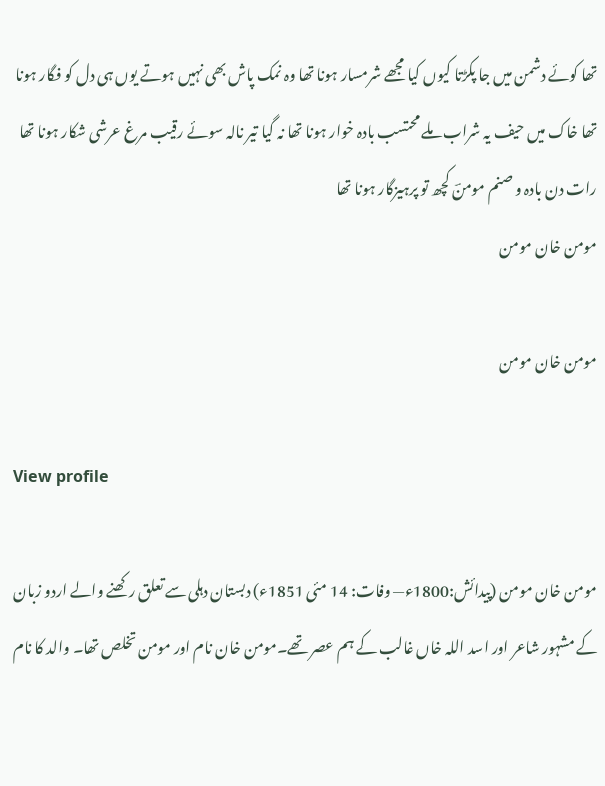تھا کوئے دشمن میں جا پکڑتا کیوں کیا مجھے شرمسار ہونا تھا وہ نمک پاش بھی نہیں ہوتے یوں ہی دل کو فگار ہونا تھا خاک میں حیف یہ شراب ملے محتسب بادہ خوار ہونا تھا نہ گیا تیر نالہ سوئے رقیب مرغ عرشی شکار ہونا تھا رات دن بادہ و صنم مومنؔ کچھ تو پرہیزگار ہونا تھا
مومن خان مومن

مومن خان مومن

View profile

مومن خان مومن (پیدائش:1800ء— وفات: 14 مئی 1851ء) دبستان دہلی سے تعلق رکھنے والے اردو زبان کے مشہور شاعر اور اسد اللہ خاں غالب کے ہم عصر تھے۔مومن خان نام اور مومن تخلص تھا۔ والد کا نام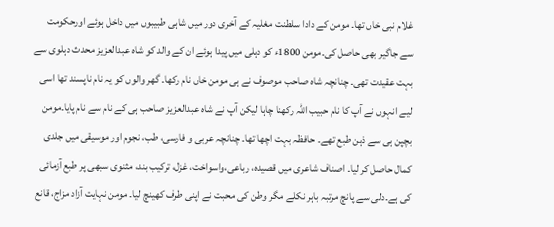غلام نبی خاں تھا۔ مومن کے دادا سلطنت مغلیہ کے آخری دور میں شاہی طبیبوں میں داخل ہوئے اورحکومت سے جاگیر بھی حاصل کی۔مومن 1800ء کو دہلی میں پیدا ہوئے ان کے والد کو شاہ عبدالعزیز محدث دہلوی سے بہت عقیدت تھی۔ چنانچہ شاہ صاحب موصوف نے ہی مومن خاں نام رکھا۔ گھر والوں کو یہ نام ناپسند تھا اسی لیے انہوں نے آپ کا نام حبیب اللہ رکھنا چاہا لیکن آپ نے شاہ عبدالعزیز صاحب ہی کے نام سے نام پایا۔مومن بچپن ہی سے ذہن طبع تھے۔ حافظہ بہت اچھا تھا۔ چنانچہ عربی و فارسی، طب، نجوم اور موسیقی میں جلدی کمال حاصل کر لیا۔ اصناف شاعری میں قصیدہ، رباعی،واسواخت، غزل، ترکیب بند، مثنوی سبھی پر طبع آزمائی کی ہے۔دلی سے پانچ مرتبہ باہر نکلے مگر وطن کی محبت نے اپنی طرف کھینچ لیا۔ مومن نہایت آزاد مزاج، قانع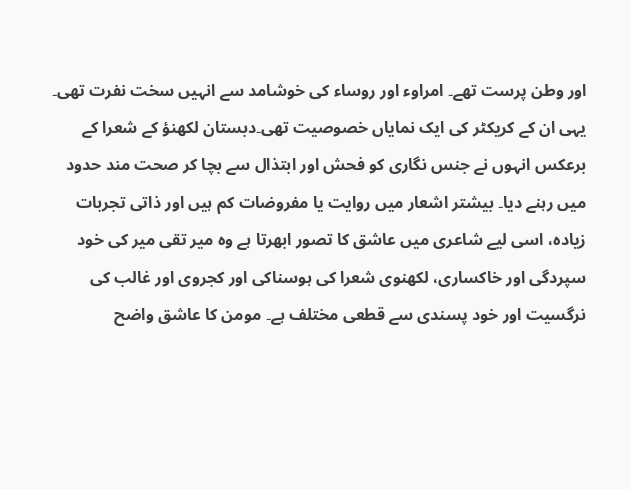اور وطن پرست تھے۔ امراوء اور روساء کی خوشامد سے انہیں سخت نفرت تھی۔ یہی ان کے کریکٹر کی ایک نمایاں خصوصیت تھی۔دبستان لکھنؤ کے شعرا کے برعکس انہوں نے جنس نگاری کو فحش اور ابتذال سے بچا کر صحت مند حدود میں رہنے دیا۔ بیشتر اشعار میں روایت یا مفروضات کم ہیں اور ذاتی تجربات زیادہ، اسی لیے شاعری میں عاشق کا تصور ابھرتا ہے وہ میر تقی میر کی خود سپردگی اور خاکساری، لکھنوی شعرا کی ہوسناکی اور کجروی اور غالب کی نرگسیت اور خود پسندی سے قطعی مختلف ہے۔ مومن کا عاشق واضح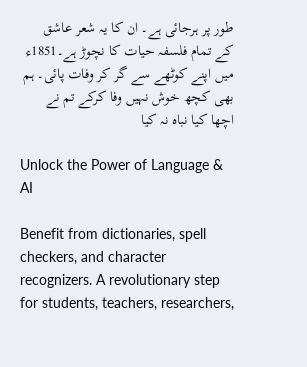طور پر ہرجائی ہے۔ ان کا یہ شعر عاشق کے تمام فلسفہ حیات کا نچوڑ ہے۔1851ء میں اپنے کوٹھے سے گر کر وفات پائی۔ ہم بھی کچھ خوش نہیں وفا کرکے تم نے اچھا کیا نباہ نہ کیا

Unlock the Power of Language & AI

Benefit from dictionaries, spell checkers, and character recognizers. A revolutionary step for students, teachers, researchers,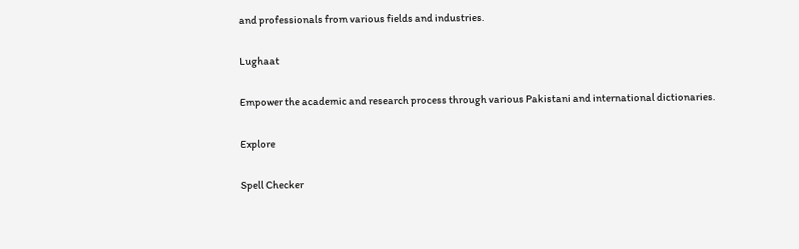and professionals from various fields and industries.

Lughaat

Empower the academic and research process through various Pakistani and international dictionaries.

Explore

Spell Checker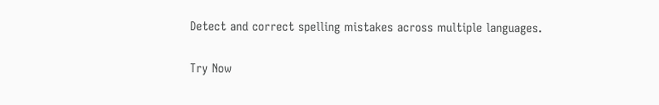Detect and correct spelling mistakes across multiple languages.

Try Now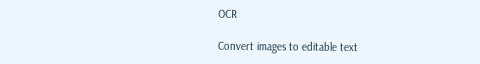OCR

Convert images to editable text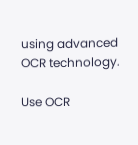using advanced OCR technology.

Use OCR